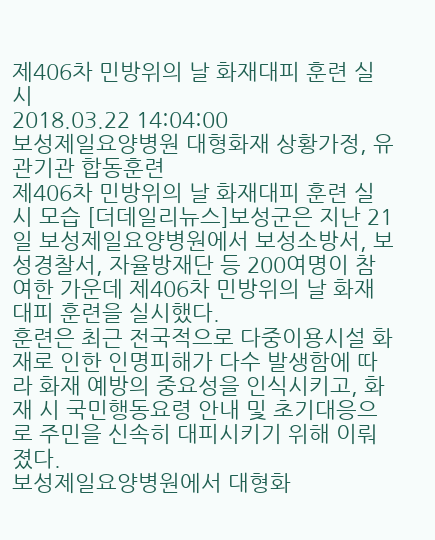제406차 민방위의 날 화재대피 훈련 실시
2018.03.22 14:04:00
보성제일요양병원 대형화재 상황가정, 유관기관 합동훈련
제406차 민방위의 날 화재대피 훈련 실시 모습 [더데일리뉴스]보성군은 지난 21일 보성제일요양병원에서 보성소방서, 보성경찰서, 자율방재단 등 200여명이 참여한 가운데 제406차 민방위의 날 화재대피 훈련을 실시했다.
훈련은 최근 전국적으로 다중이용시설 화재로 인한 인명피해가 다수 발생함에 따라 화재 예방의 중요성을 인식시키고, 화재 시 국민행동요령 안내 및 초기대응으로 주민을 신속히 대피시키기 위해 이뤄졌다.
보성제일요양병원에서 대형화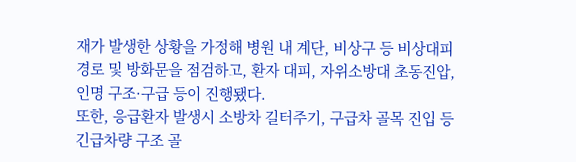재가 발생한 상황을 가정해 병원 내 계단, 비상구 등 비상대피 경로 및 방화문을 점검하고, 환자 대피, 자위소방대 초동진압, 인명 구조·구급 등이 진행됐다.
또한, 응급환자 발생시 소방차 길터주기, 구급차 골목 진입 등 긴급차량 구조 골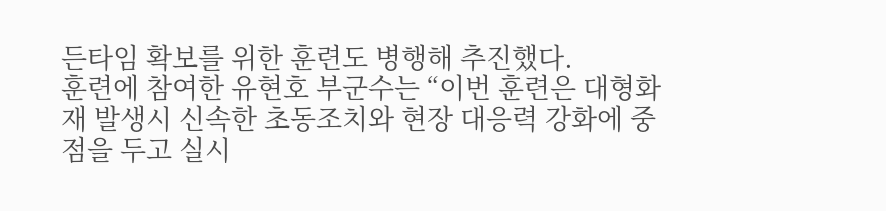든타임 확보를 위한 훈련도 병행해 추진했다.
훈련에 참여한 유현호 부군수는 “이번 훈련은 대형화재 발생시 신속한 초동조치와 현장 대응력 강화에 중점을 두고 실시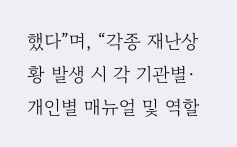했다”며, “각종 재난상황 발생 시 각 기관별·개인별 매뉴얼 및 역할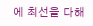에 최선을 다해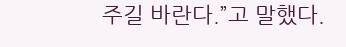주길 바란다.”고 말했다.